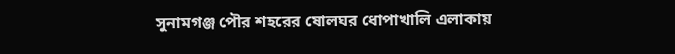সুনামগঞ্জ পৌর শহরের ষোলঘর ধোপাখালি এলাকায়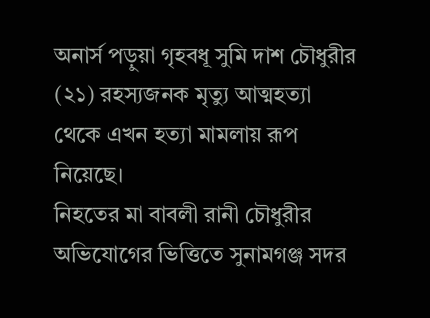অনার্স পড়ুয়া গৃহবধূ সুমি দাশ চৌধুরীর (২১) রহস্যজনক মৃত্যু আত্মহত্যা থেকে এখন হত্যা মামলায় রূপ নিয়েছে।
নিহতের মা বাবলী রানী চৌধুরীর অভিযোগের ভিত্তিতে সুনামগঞ্জ সদর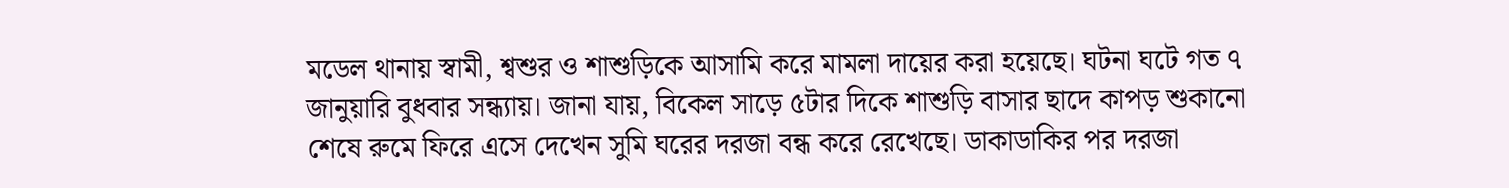মডেল থানায় স্বামী, শ্বশুর ও শাশুড়িকে আসামি করে মামলা দায়ের করা হয়েছে। ঘটনা ঘটে গত ৭ জানুয়ারি বুধবার সন্ধ্যায়। জানা যায়, বিকেল সাড়ে ৫টার দিকে শাশুড়ি বাসার ছাদে কাপড় শুকানো শেষে রুমে ফিরে এসে দেখেন সুমি ঘরের দরজা বন্ধ করে রেখেছে। ডাকাডাকির পর দরজা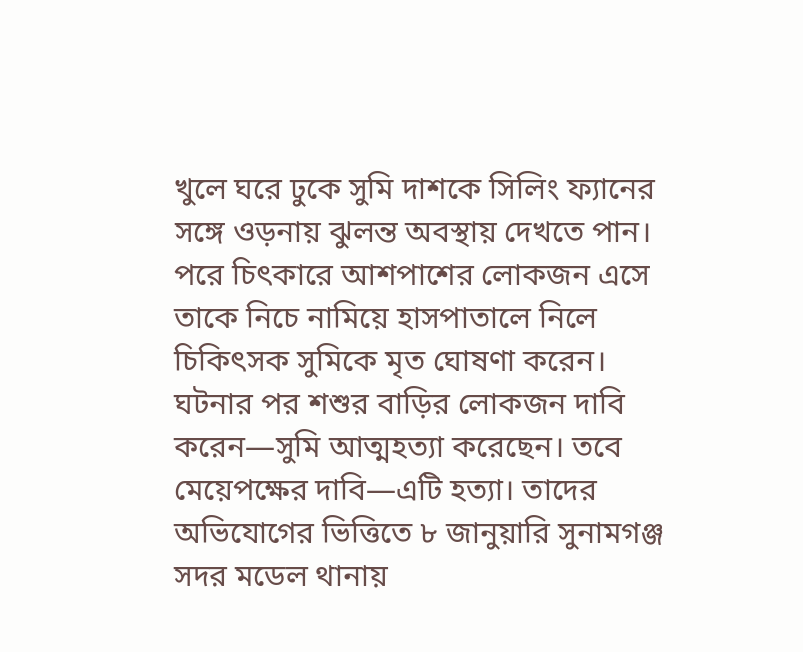খুলে ঘরে ঢুকে সুমি দাশকে সিলিং ফ্যানের সঙ্গে ওড়নায় ঝুলন্ত অবস্থায় দেখতে পান। পরে চিৎকারে আশপাশের লোকজন এসে তাকে নিচে নামিয়ে হাসপাতালে নিলে চিকিৎসক সুমিকে মৃত ঘোষণা করেন।
ঘটনার পর শশুর বাড়ির লোকজন দাবি করেন—সুমি আত্মহত্যা করেছেন। তবে মেয়েপক্ষের দাবি—এটি হত্যা। তাদের অভিযোগের ভিত্তিতে ৮ জানুয়ারি সুনামগঞ্জ সদর মডেল থানায়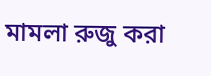মামলা রুজু করা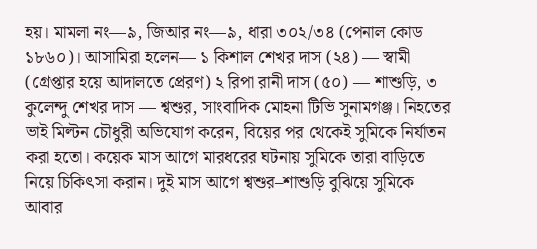হয়। মামলা নং—৯, জিআর নং—৯, ধারা ৩০২/৩৪ (পেনাল কোড ১৮৬০)। আসামিরা হলেন— ১ কিশাল শেখর দাস (২৪) — স্বামী (গ্রেপ্তার হয়ে আদালতে প্রেরণ) ২ রিপা রানী দাস (৫০) — শাশুড়ি, ৩ কুলেন্দু শেখর দাস — শ্বশুর, সাংবাদিক মোহনা টিভি সুনামগঞ্জ। নিহতের ভাই মিল্টন চৌধুরী অভিযোগ করেন, বিয়ের পর থেকেই সুমিকে নির্যাতন করা হতো। কয়েক মাস আগে মারধরের ঘটনায় সুমিকে তারা বাড়িতে নিয়ে চিকিৎসা করান। দুই মাস আগে শ্বশুর–শাশুড়ি বুঝিয়ে সুমিকে আবার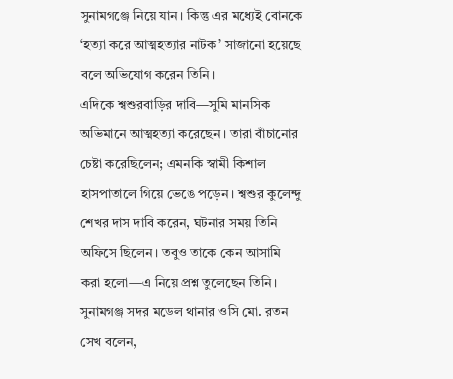সুনামগঞ্জে নিয়ে যান। কিন্তু এর মধ্যেই বোনকে ‘হত্যা করে আত্মহত্যার নাটক’ সাজানো হয়েছে বলে অভিযোগ করেন তিনি।
এদিকে শ্বশুরবাড়ির দাবি—সুমি মানসিক অভিমানে আত্মহত্যা করেছেন। তারা বাঁচানোর চেষ্টা করেছিলেন; এমনকি স্বামী কিশাল হাসপাতালে গিয়ে ভেঙে পড়েন। শ্বশুর কুলেন্দু শেখর দাস দাবি করেন, ঘটনার সময় তিনি অফিসে ছিলেন। তবুও তাকে কেন আসামি করা হলো—এ নিয়ে প্রশ্ন তুলেছেন তিনি।
সুনামগঞ্জ সদর মডেল থানার ওসি মো. রতন সেখ বলেন,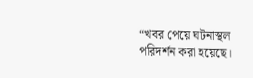“খবর পেয়ে ঘটনাস্থল পরিদর্শন করা হয়েছে।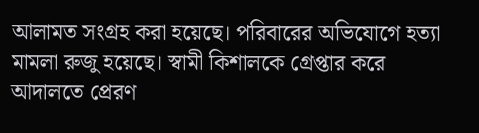আলামত সংগ্রহ করা হয়েছে। পরিবারের অভিযোগে হত্যা মামলা রুজু হয়েছে। স্বামী কিশালকে গ্রেপ্তার করে আদালতে প্রেরণ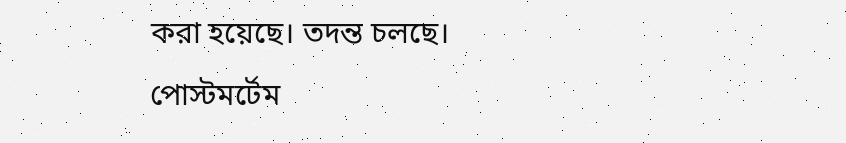করা হয়েছে। তদন্ত চলছে। পোস্টমর্টেম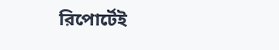রিপোর্টেই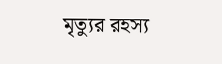মৃত্যুর রহস্য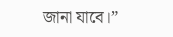জানা যাবে।”